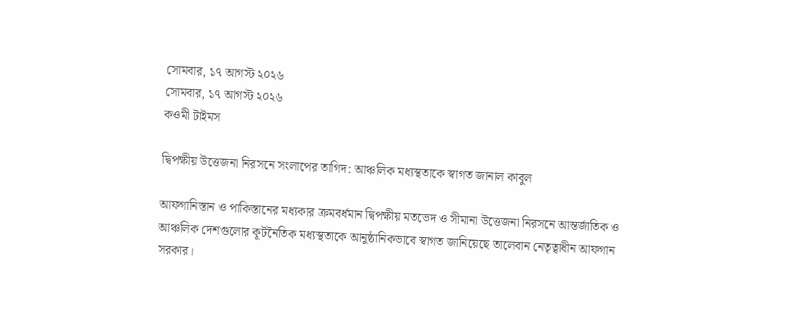সোমবার, ১৭ আগস্ট ২০২৬
সোমবার, ১৭ আগস্ট ২০২৬
কওমী টাইমস

দ্বিপক্ষীয় উত্তেজনা নিরসনে সংলাপের তাগিদ: আঞ্চলিক মধ্যস্থতাকে স্বাগত জানাল কাবুল

আফগানিস্তান ও পাকিস্তানের মধ্যকার ক্রমবর্ধমান দ্বিপক্ষীয় মতভেদ ও সীমানা উত্তেজনা নিরসনে আন্তর্জাতিক ও আঞ্চলিক দেশগুলোর কূটনৈতিক মধ্যস্থতাকে আনুষ্ঠানিকভাবে স্বাগত জানিয়েছে তালেবান নেতৃত্বাধীন আফগান সরকার।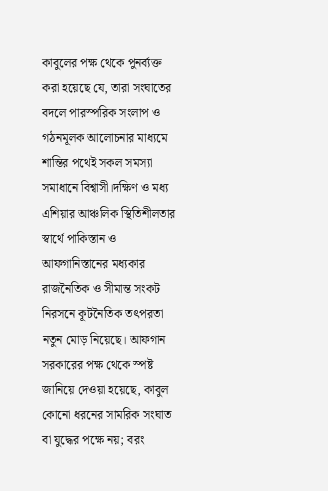কাবুলের পক্ষ থেকে পুনর্ব্যক্ত করা হয়েছে যে, তারা সংঘাতের বদলে পারস্পরিক সংলাপ ও গঠনমূলক আলোচনার মাধ্যমে শান্তির পথেই সকল সমস্যা সমাধানে বিশ্বাসী।দক্ষিণ ও মধ্য এশিয়ার আঞ্চলিক স্থিতিশীলতার স্বার্থে পাকিস্তান ও আফগানিস্তানের মধ্যকার রাজনৈতিক ও সীমান্ত সংকট নিরসনে কূটনৈতিক তৎপরতা নতুন মোড় নিয়েছে। আফগান সরকারের পক্ষ থেকে স্পষ্ট জানিয়ে দেওয়া হয়েছে, কাবুল কোনো ধরনের সামরিক সংঘাত বা যুদ্ধের পক্ষে নয়; বরং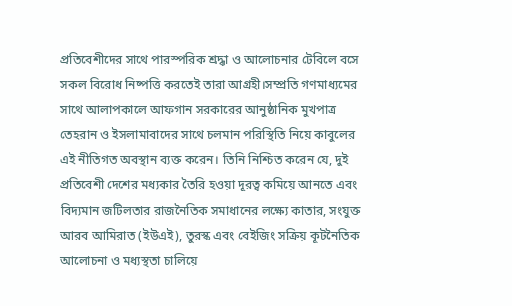প্রতিবেশীদের সাথে পারস্পরিক শ্রদ্ধা ও আলোচনার টেবিলে বসে সকল বিরোধ নিষ্পত্তি করতেই তারা আগ্রহী।সম্প্রতি গণমাধ্যমের সাথে আলাপকালে আফগান সরকারের আনুষ্ঠানিক মুখপাত্র তেহরান ও ইসলামাবাদের সাথে চলমান পরিস্থিতি নিয়ে কাবুলের এই নীতিগত অবস্থান ব্যক্ত করেন। তিনি নিশ্চিত করেন যে, দুই প্রতিবেশী দেশের মধ্যকার তৈরি হওয়া দূরত্ব কমিয়ে আনতে এবং বিদ্যমান জটিলতার রাজনৈতিক সমাধানের লক্ষ্যে কাতার, সংযুক্ত আরব আমিরাত (ইউএই), তুরস্ক এবং বেইজিং সক্রিয় কূটনৈতিক আলোচনা ও মধ্যস্থতা চালিয়ে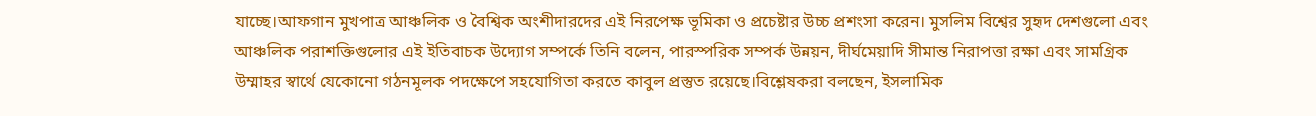যাচ্ছে।আফগান মুখপাত্র আঞ্চলিক ও বৈশ্বিক অংশীদারদের এই নিরপেক্ষ ভূমিকা ও প্রচেষ্টার উচ্চ প্রশংসা করেন। মুসলিম বিশ্বের সুহৃদ দেশগুলো এবং আঞ্চলিক পরাশক্তিগুলোর এই ইতিবাচক উদ্যোগ সম্পর্কে তিনি বলেন, পারস্পরিক সম্পর্ক উন্নয়ন, দীর্ঘমেয়াদি সীমান্ত নিরাপত্তা রক্ষা এবং সামগ্রিক উম্মাহর স্বার্থে যেকোনো গঠনমূলক পদক্ষেপে সহযোগিতা করতে কাবুল প্রস্তুত রয়েছে।বিশ্লেষকরা বলছেন, ইসলামিক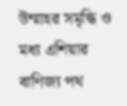উম্মাহর সমৃদ্ধি ও মধ্য এশিয়ার বাণিজ্য পথ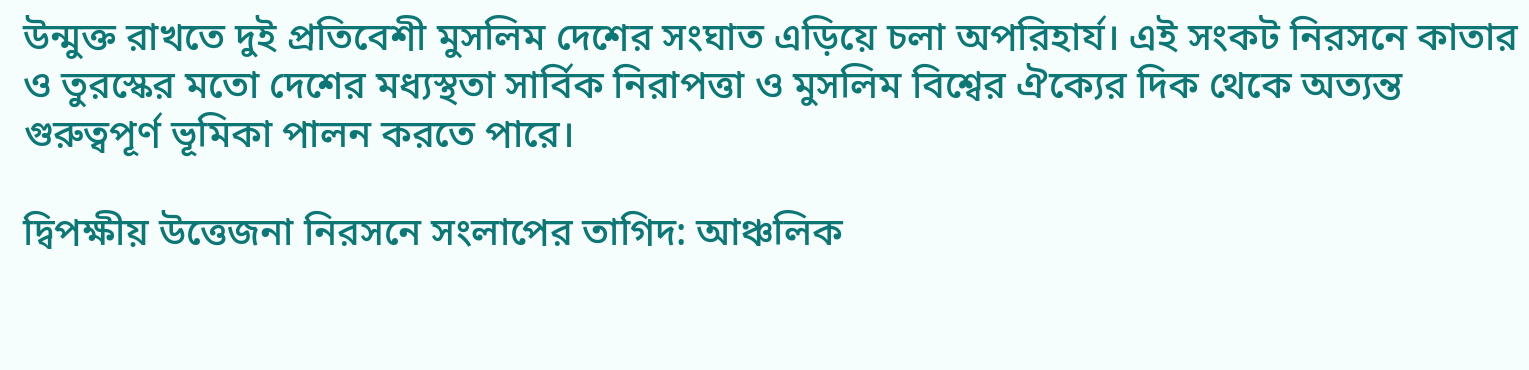উন্মুক্ত রাখতে দুই প্রতিবেশী মুসলিম দেশের সংঘাত এড়িয়ে চলা অপরিহার্য। এই সংকট নিরসনে কাতার ও তুরস্কের মতো দেশের মধ্যস্থতা সার্বিক নিরাপত্তা ও মুসলিম বিশ্বের ঐক্যের দিক থেকে অত্যন্ত গুরুত্বপূর্ণ ভূমিকা পালন করতে পারে।

দ্বিপক্ষীয় উত্তেজনা নিরসনে সংলাপের তাগিদ: আঞ্চলিক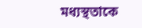মধ্যস্থতাকে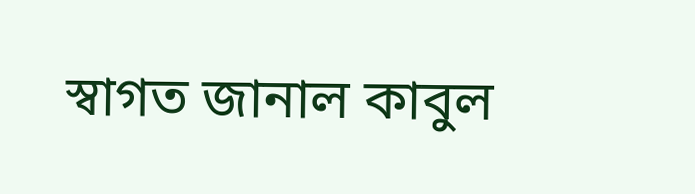স্বাগত জানাল কাবুল